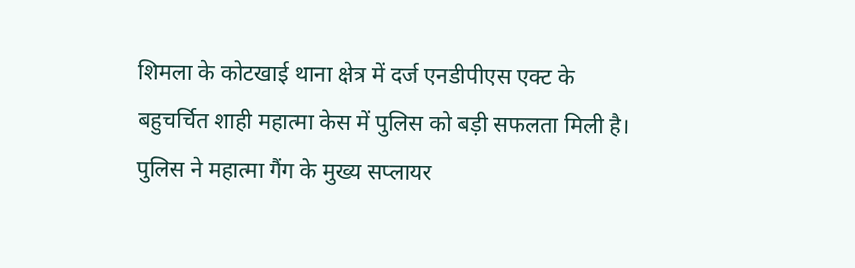शिमला के कोटखाई थाना क्षेत्र में दर्ज एनडीपीएस एक्ट के बहुचर्चित शाही महात्मा केस में पुलिस को बड़ी सफलता मिली है। पुलिस ने महात्मा गैंग के मुख्य सप्लायर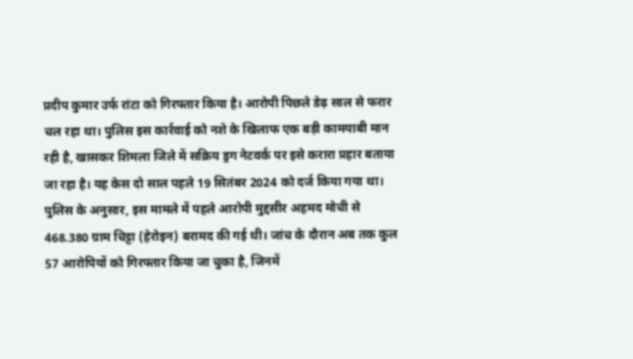प्रदीप कुमार उर्फ रांटा को गिरफ्तार किया है। आरोपी पिछले डेढ़ साल से फरार चल रहा था। पुलिस इस कार्रवाई को नशे के खिलाफ एक बड़ी कामयाबी मान रही है, खासकर शिमला जिले में सक्रिय ड्रग नेटवर्क पर इसे करारा प्रहार बताया जा रहा है। यह केस दो साल पहले 19 सितंबर 2024 को दर्ज किया गया था। पुलिस के अनुसार, इस मामले में पहले आरोपी मुद्दसीर अहमद मोची से 468.380 ग्राम चिट्टा (हेरोइन) बरामद की गई थी। जांच के दौरान अब तक कुल 57 आरोपियों को गिरफ्तार किया जा चुका है, जिनमें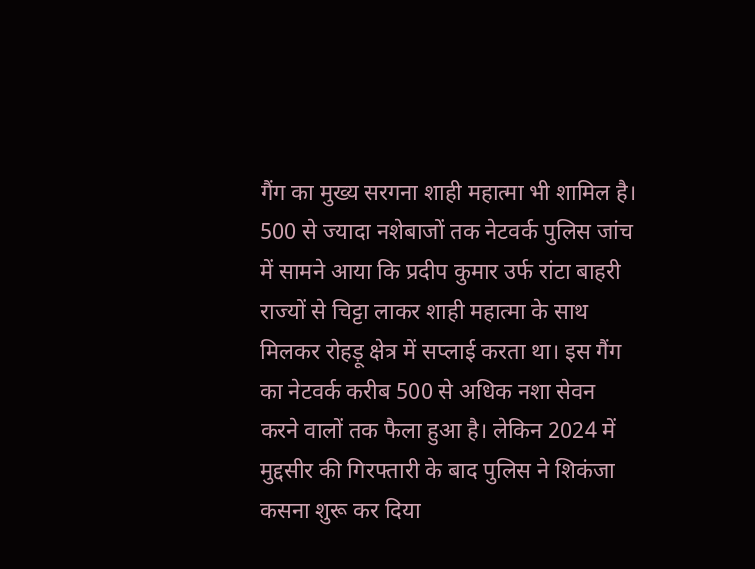गैंग का मुख्य सरगना शाही महात्मा भी शामिल है। 500 से ज्यादा नशेबाजों तक नेटवर्क पुलिस जांच में सामने आया कि प्रदीप कुमार उर्फ रांटा बाहरी राज्यों से चिट्टा लाकर शाही महात्मा के साथ मिलकर रोहड़ू क्षेत्र में सप्लाई करता था। इस गैंग का नेटवर्क करीब 500 से अधिक नशा सेवन करने वालों तक फैला हुआ है। लेकिन 2024 में मुद्दसीर की गिरफ्तारी के बाद पुलिस ने शिकंजा कसना शुरू कर दिया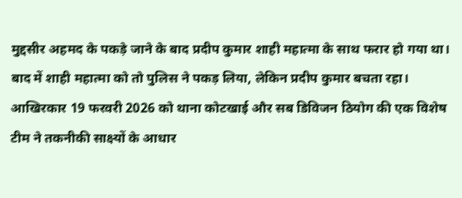मुद्दसीर अहमद के पकड़े जाने के बाद प्रदीप कुमार शाही महात्मा के साथ फरार हो गया था। बाद में शाही महात्मा को तो पुलिस ने पकड़ लिया, लेकिन प्रदीप कुमार बचता रहा। आखिरकार 19 फरवरी 2026 को थाना कोटखाई और सब डिविजन ठियोग की एक विशेष टीम ने तकनीकी साक्ष्यों के आधार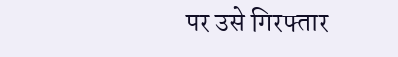पर उसे गिरफ्तार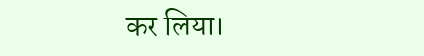कर लिया।